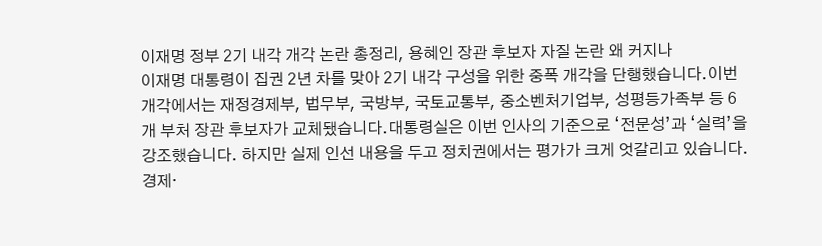이재명 정부 2기 내각 개각 논란 총정리, 용혜인 장관 후보자 자질 논란 왜 커지나
이재명 대통령이 집권 2년 차를 맞아 2기 내각 구성을 위한 중폭 개각을 단행했습니다.이번 개각에서는 재정경제부, 법무부, 국방부, 국토교통부, 중소벤처기업부, 성평등가족부 등 6개 부처 장관 후보자가 교체됐습니다.대통령실은 이번 인사의 기준으로 ‘전문성’과 ‘실력’을 강조했습니다. 하지만 실제 인선 내용을 두고 정치권에서는 평가가 크게 엇갈리고 있습니다.경제·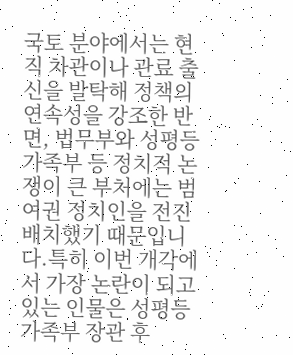국토 분야에서는 현직 차관이나 관료 출신을 발탁해 정책의 연속성을 강조한 반면, 법무부와 성평등가족부 등 정치적 논쟁이 큰 부처에는 범여권 정치인을 전진 배치했기 때문입니다.특히 이번 개각에서 가장 논란이 되고 있는 인물은 성평등가족부 장관 후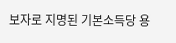보자로 지명된 기본소득당 용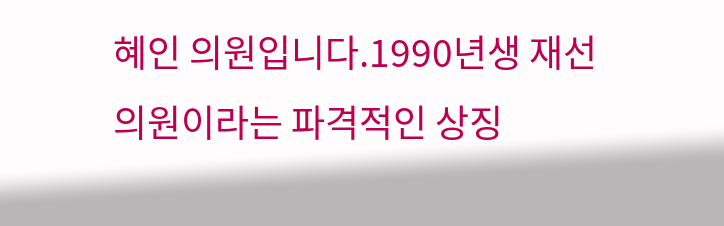혜인 의원입니다.1990년생 재선 의원이라는 파격적인 상징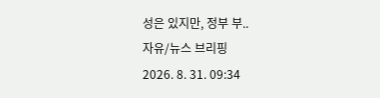성은 있지만, 정부 부..
자유/뉴스 브리핑
2026. 8. 31. 09:34